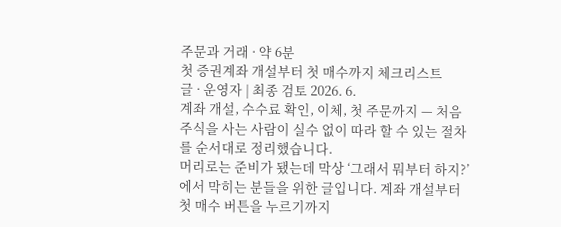주문과 거래 · 약 6분
첫 증권계좌 개설부터 첫 매수까지 체크리스트
글 · 운영자 | 최종 검토 2026. 6.
계좌 개설, 수수료 확인, 이체, 첫 주문까지 — 처음 주식을 사는 사람이 실수 없이 따라 할 수 있는 절차를 순서대로 정리했습니다.
머리로는 준비가 됐는데 막상 ‘그래서 뭐부터 하지?’에서 막히는 분들을 위한 글입니다. 계좌 개설부터 첫 매수 버튼을 누르기까지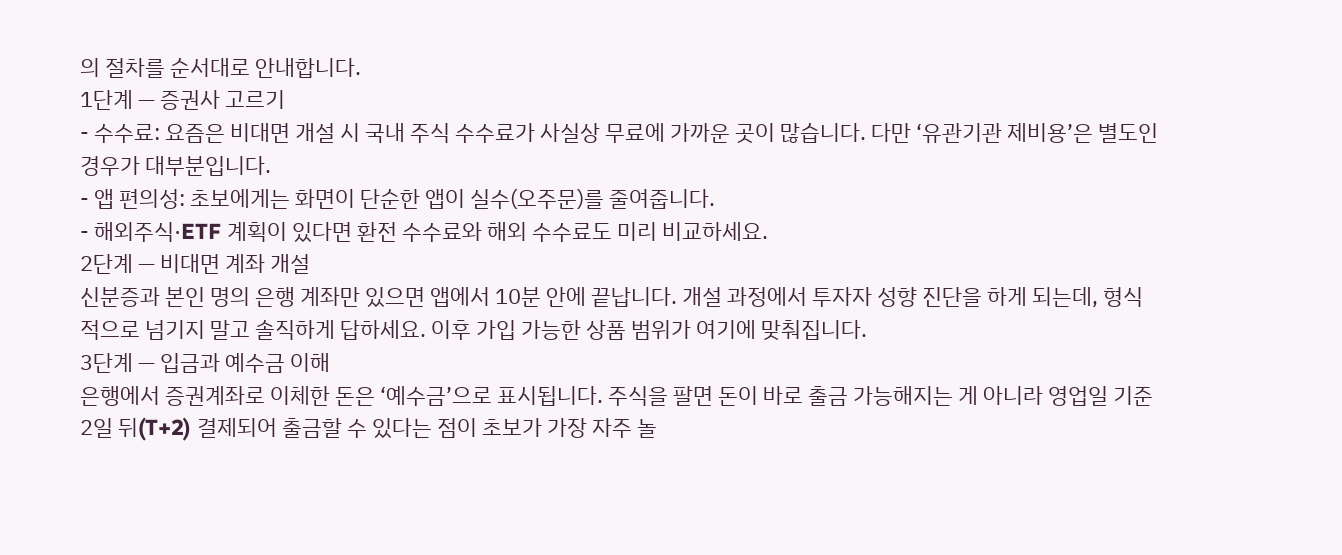의 절차를 순서대로 안내합니다.
1단계 — 증권사 고르기
- 수수료: 요즘은 비대면 개설 시 국내 주식 수수료가 사실상 무료에 가까운 곳이 많습니다. 다만 ‘유관기관 제비용’은 별도인 경우가 대부분입니다.
- 앱 편의성: 초보에게는 화면이 단순한 앱이 실수(오주문)를 줄여줍니다.
- 해외주식·ETF 계획이 있다면 환전 수수료와 해외 수수료도 미리 비교하세요.
2단계 — 비대면 계좌 개설
신분증과 본인 명의 은행 계좌만 있으면 앱에서 10분 안에 끝납니다. 개설 과정에서 투자자 성향 진단을 하게 되는데, 형식적으로 넘기지 말고 솔직하게 답하세요. 이후 가입 가능한 상품 범위가 여기에 맞춰집니다.
3단계 — 입금과 예수금 이해
은행에서 증권계좌로 이체한 돈은 ‘예수금’으로 표시됩니다. 주식을 팔면 돈이 바로 출금 가능해지는 게 아니라 영업일 기준 2일 뒤(T+2) 결제되어 출금할 수 있다는 점이 초보가 가장 자주 놀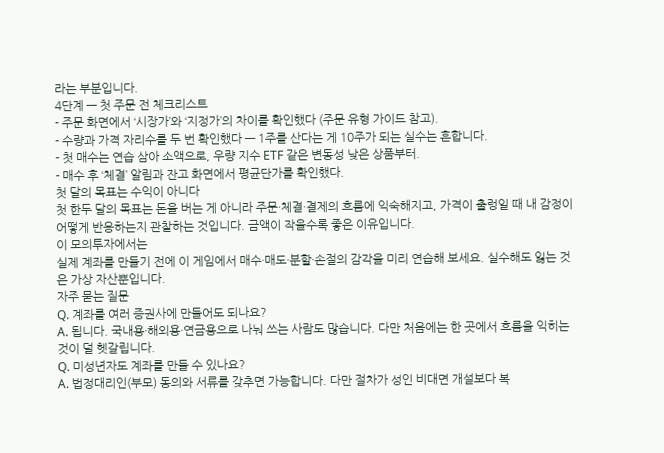라는 부분입니다.
4단계 — 첫 주문 전 체크리스트
- 주문 화면에서 ‘시장가’와 ‘지정가’의 차이를 확인했다 (주문 유형 가이드 참고).
- 수량과 가격 자리수를 두 번 확인했다 — 1주를 산다는 게 10주가 되는 실수는 흔합니다.
- 첫 매수는 연습 삼아 소액으로, 우량 지수 ETF 같은 변동성 낮은 상품부터.
- 매수 후 ‘체결’ 알림과 잔고 화면에서 평균단가를 확인했다.
첫 달의 목표는 수익이 아니다
첫 한두 달의 목표는 돈을 버는 게 아니라 주문·체결·결제의 흐름에 익숙해지고, 가격이 출렁일 때 내 감정이 어떻게 반응하는지 관찰하는 것입니다. 금액이 작을수록 좋은 이유입니다.
이 모의투자에서는
실제 계좌를 만들기 전에 이 게임에서 매수·매도·분할·손절의 감각을 미리 연습해 보세요. 실수해도 잃는 것은 가상 자산뿐입니다.
자주 묻는 질문
Q. 계좌를 여러 증권사에 만들어도 되나요?
A. 됩니다. 국내용·해외용·연금용으로 나눠 쓰는 사람도 많습니다. 다만 처음에는 한 곳에서 흐름을 익히는 것이 덜 헷갈립니다.
Q. 미성년자도 계좌를 만들 수 있나요?
A. 법정대리인(부모) 동의와 서류를 갖추면 가능합니다. 다만 절차가 성인 비대면 개설보다 복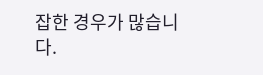잡한 경우가 많습니다.